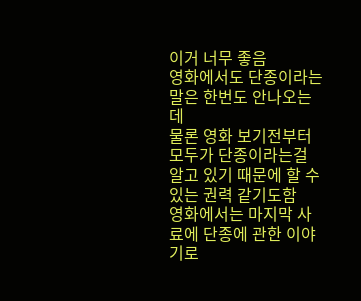이거 너무 좋음
영화에서도 단종이라는 말은 한번도 안나오는데
물론 영화 보기전부터 모두가 단종이라는걸 알고 있기 때문에 할 수 있는 권력 같기도함
영화에서는 마지막 사료에 단종에 관한 이야기로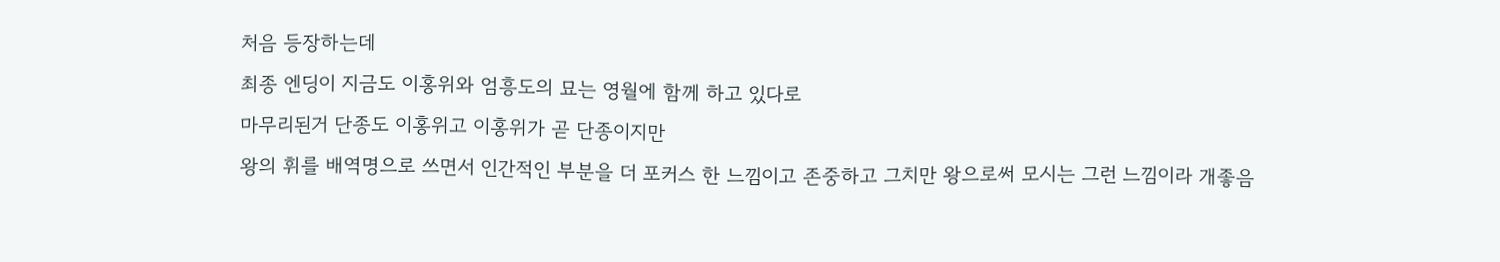처음 등장하는데
최종 엔딩이 지금도 이홍위와 엄흥도의 묘는 영월에 함께 하고 있다로
마무리된거 단종도 이홍위고 이홍위가 곧 단종이지만
왕의 휘를 배역명으로 쓰면서 인간적인 부분을 더 포커스 한 느낌이고 존중하고 그치만 왕으로써 모시는 그런 느낌이라 개좋음